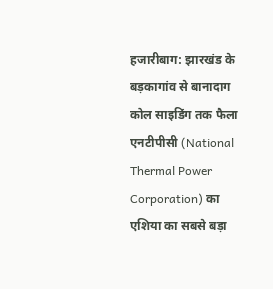हजारीबाग: झारखंड के बड़कागांव से बानादाग कोल साइडिंग तक फैला एनटीपीसी (National Thermal Power Corporation) का एशिया का सबसे बड़ा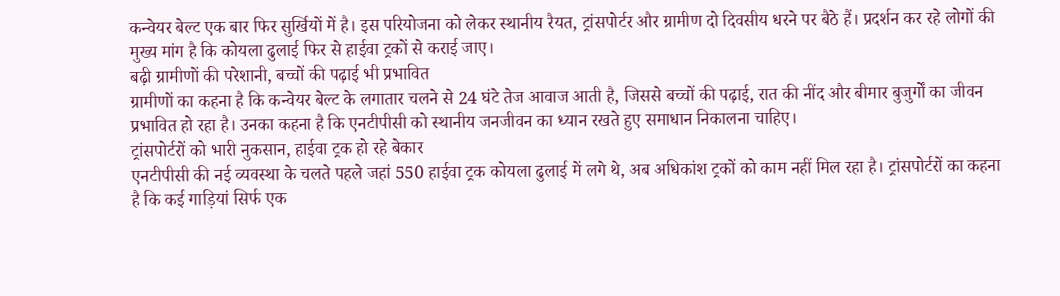कन्वेयर बेल्ट एक बार फिर सुर्खियों में है। इस परियोजना को लेकर स्थानीय रैयत, ट्रांसपोर्टर और ग्रामीण दो दिवसीय धरने पर बैठे हैं। प्रदर्शन कर रहे लोगों की मुख्य मांग है कि कोयला ढुलाई फिर से हाईवा ट्रकों से कराई जाए।
बढ़ी ग्रामीणों की परेशानी, बच्चों की पढ़ाई भी प्रभावित
ग्रामीणों का कहना है कि कन्वेयर बेल्ट के लगातार चलने से 24 घंटे तेज आवाज आती है, जिससे बच्चों की पढ़ाई, रात की नींद और बीमार बुजुर्गों का जीवन प्रभावित हो रहा है। उनका कहना है कि एनटीपीसी को स्थानीय जनजीवन का ध्यान रखते हुए समाधान निकालना चाहिए।
ट्रांसपोर्टरों को भारी नुकसान, हाईवा ट्रक हो रहे बेकार
एनटीपीसी की नई व्यवस्था के चलते पहले जहां 550 हाईवा ट्रक कोयला ढुलाई में लगे थे, अब अधिकांश ट्रकों को काम नहीं मिल रहा है। ट्रांसपोर्टरों का कहना है कि कई गाड़ियां सिर्फ एक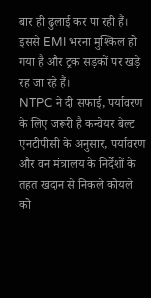बार ही ढुलाई कर पा रही हैं। इससे EMI भरना मुश्किल हो गया है और ट्रक सड़कों पर खड़े रह जा रहे हैं।
NTPC ने दी सफाई, पर्यावरण के लिए जरूरी है कन्वेयर बेल्ट
एनटीपीसी के अनुसार, पर्यावरण और वन मंत्रालय के निर्देशों के तहत खदान से निकले कोयले को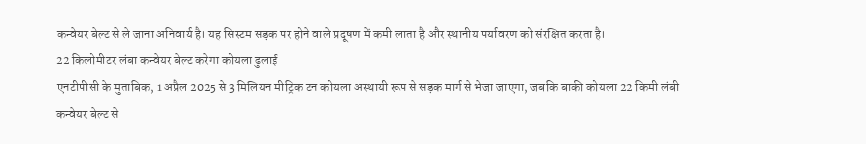कन्वेयर बेल्ट से ले जाना अनिवार्य है। यह सिस्टम सड़क पर होने वाले प्रदूषण में कमी लाता है और स्थानीय पर्यावरण को संरक्षित करता है।
22 किलोमीटर लंबा कन्वेयर बेल्ट करेगा कोयला ढुलाई
एनटीपीसी के मुताबिक, 1 अप्रैल 2025 से 3 मिलियन मीट्रिक टन कोयला अस्थायी रूप से सड़क मार्ग से भेजा जाएगा, जबकि बाकी कोयला 22 किमी लंबी कन्वेयर बेल्ट से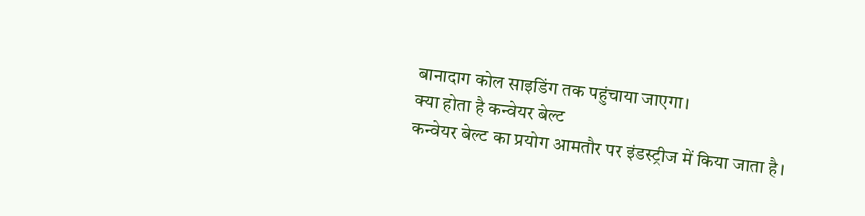बानादाग कोल साइडिंग तक पहुंचाया जाएगा।
क्या होता है कन्वेयर बेल्ट
कन्वेयर बेल्ट का प्रयोग आमतौर पर इंडस्ट्रीज में किया जाता है।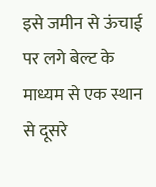इसे जमीन से ऊंचाई पर लगे बेल्ट के माध्यम से एक स्थान से दूसरे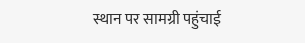स्थान पर सामग्री पहुंचाई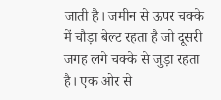जाती है। जमीन से ऊपर चक्के में चौड़ा बेल्ट रहता है जो दूसरी जगह लगे चक्के से जुड़ा रहता है। एक ओर से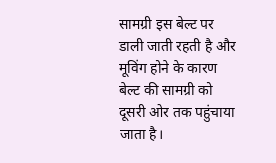सामग्री इस बेल्ट पर डाली जाती रहती है और मूविंग होने के कारण बेल्ट की सामग्री को दूसरी ओर तक पहुंचाया जाता है।